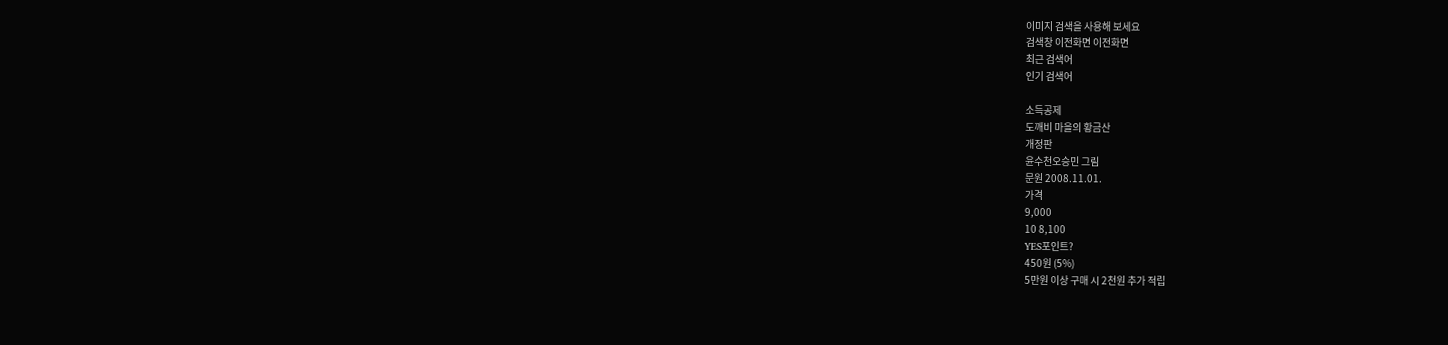이미지 검색을 사용해 보세요
검색창 이전화면 이전화면
최근 검색어
인기 검색어

소득공제
도깨비 마을의 황금산
개정판
윤수천오승민 그림
문원 2008.11.01.
가격
9,000
10 8,100
YES포인트?
450원 (5%)
5만원 이상 구매 시 2천원 추가 적립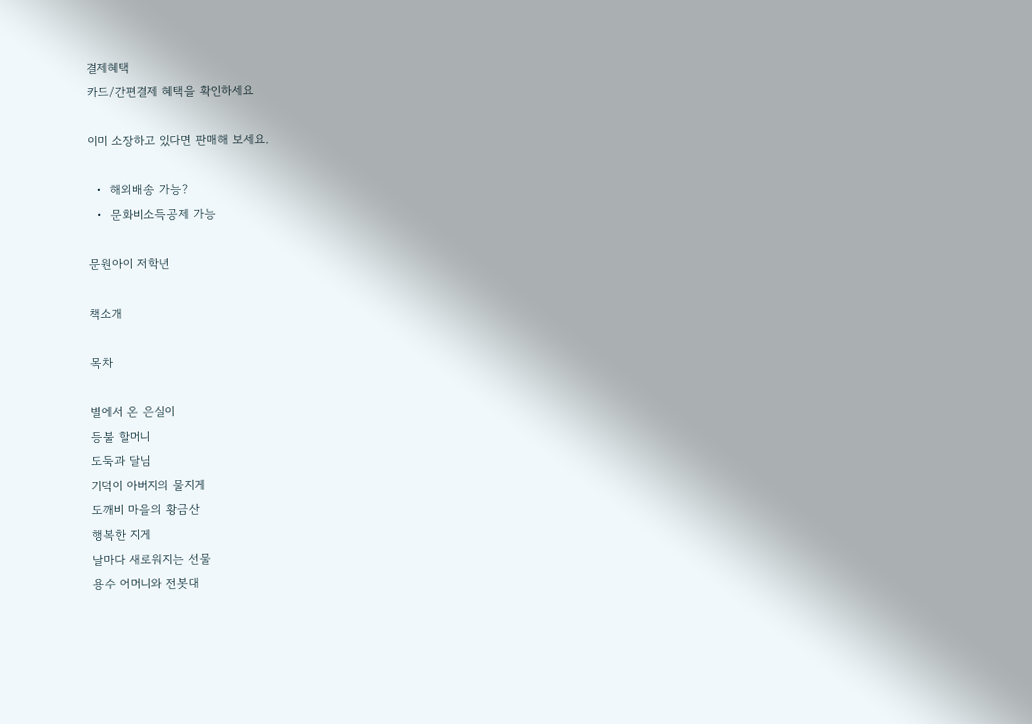결제혜택
카드/간편결제 혜택을 확인하세요

이미 소장하고 있다면 판매해 보세요.

  •  해외배송 가능?
  •  문화비소득공제 가능

문원아이 저학년

책소개

목차

별에서 온 은실이
등불 할머니
도둑과 달님
기덕이 아버지의 물지게
도깨비 마을의 황금산
행복한 지게
날마다 새로워지는 선물
용수 어머니와 전봇대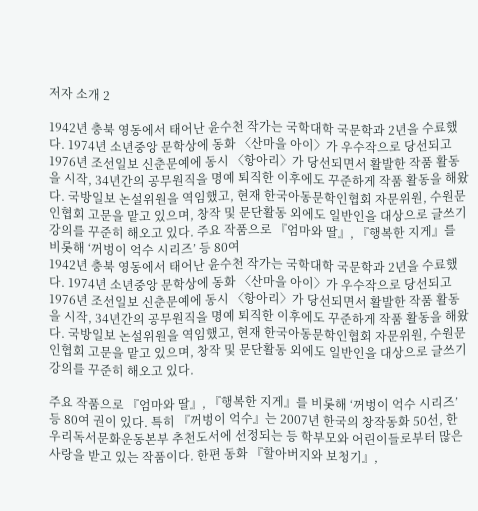저자 소개 2

1942년 충북 영동에서 태어난 윤수천 작가는 국학대학 국문학과 2년을 수료했다. 1974년 소년중앙 문학상에 동화 〈산마을 아이〉가 우수작으로 당선되고 1976년 조선일보 신춘문예에 동시 〈항아리〉가 당선되면서 활발한 작품 활동을 시작, 34년간의 공무원직을 명예 퇴직한 이후에도 꾸준하게 작품 활동을 해왔다. 국방일보 논설위원을 역임했고, 현재 한국아동문학인협회 자문위원, 수원문인협회 고문을 맡고 있으며, 창작 및 문단활동 외에도 일반인을 대상으로 글쓰기 강의를 꾸준히 해오고 있다. 주요 작품으로 『엄마와 딸』, 『행복한 지게』를 비롯해 ‘꺼벙이 억수 시리즈’ 등 80여
1942년 충북 영동에서 태어난 윤수천 작가는 국학대학 국문학과 2년을 수료했다. 1974년 소년중앙 문학상에 동화 〈산마을 아이〉가 우수작으로 당선되고 1976년 조선일보 신춘문예에 동시 〈항아리〉가 당선되면서 활발한 작품 활동을 시작, 34년간의 공무원직을 명예 퇴직한 이후에도 꾸준하게 작품 활동을 해왔다. 국방일보 논설위원을 역임했고, 현재 한국아동문학인협회 자문위원, 수원문인협회 고문을 맡고 있으며, 창작 및 문단활동 외에도 일반인을 대상으로 글쓰기 강의를 꾸준히 해오고 있다.

주요 작품으로 『엄마와 딸』, 『행복한 지게』를 비롯해 ‘꺼벙이 억수 시리즈’ 등 80여 권이 있다. 특히 『꺼벙이 억수』는 2007년 한국의 창작동화 50선, 한우리독서문화운동본부 추천도서에 선정되는 등 학부모와 어린이들로부터 많은 사랑을 받고 있는 작품이다. 한편 동화 『할아버지와 보청기』,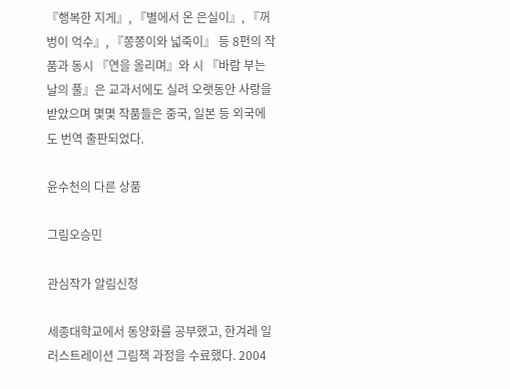『행복한 지게』, 『별에서 온 은실이』, 『꺼벙이 억수』, 『쫑쫑이와 넓죽이』 등 8편의 작품과 동시 『연을 올리며』와 시 『바람 부는 날의 풀』은 교과서에도 실려 오랫동안 사랑을 받았으며 몇몇 작품들은 중국, 일본 등 외국에도 번역 출판되었다.

윤수천의 다른 상품

그림오승민

관심작가 알림신청

세종대학교에서 동양화를 공부했고, 한겨레 일러스트레이션 그림책 과정을 수료했다. 2004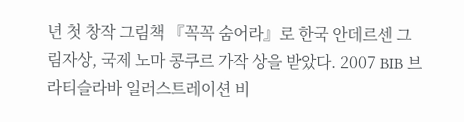년 첫 창작 그림책 『꼭꼭 숨어라』로 한국 안데르센 그림자상, 국제 노마 콩쿠르 가작 상을 받았다. 2007 BIB 브라티슬라바 일러스트레이션 비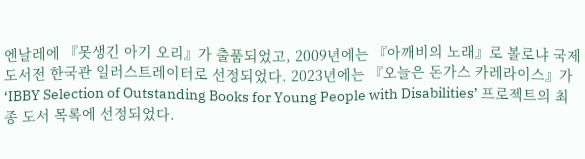엔날레에 『못생긴 아기 오리』가 출품되었고, 2009년에는 『아깨비의 노래』로 볼로냐 국제 도서전 한국관 일러스트레이터로 선정되었다. 2023년에는 『오늘은 돈가스 카레라이스』가 ‘IBBY Selection of Outstanding Books for Young People with Disabilities’ 프로젝트의 최종 도서 목록에 선정되었다.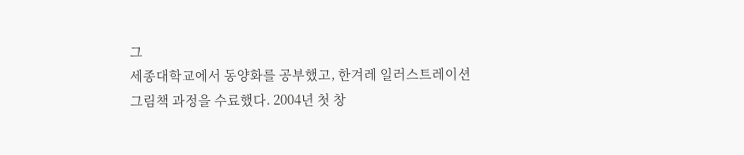그
세종대학교에서 동양화를 공부했고, 한겨레 일러스트레이션 그림책 과정을 수료했다. 2004년 첫 창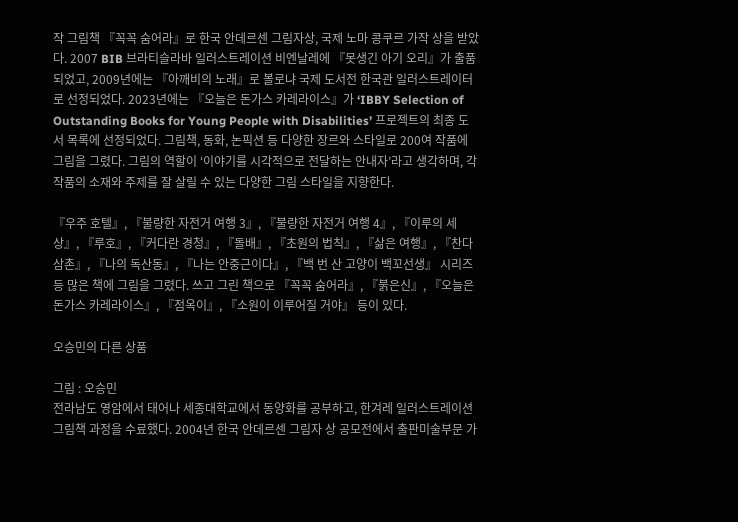작 그림책 『꼭꼭 숨어라』로 한국 안데르센 그림자상, 국제 노마 콩쿠르 가작 상을 받았다. 2007 BIB 브라티슬라바 일러스트레이션 비엔날레에 『못생긴 아기 오리』가 출품되었고, 2009년에는 『아깨비의 노래』로 볼로냐 국제 도서전 한국관 일러스트레이터로 선정되었다. 2023년에는 『오늘은 돈가스 카레라이스』가 ‘IBBY Selection of Outstanding Books for Young People with Disabilities’ 프로젝트의 최종 도서 목록에 선정되었다. 그림책, 동화, 논픽션 등 다양한 장르와 스타일로 200여 작품에 그림을 그렸다. 그림의 역할이 ‘이야기를 시각적으로 전달하는 안내자’라고 생각하며, 각 작품의 소재와 주제를 잘 살릴 수 있는 다양한 그림 스타일을 지향한다.

『우주 호텔』, 『불량한 자전거 여행 3』, 『불량한 자전거 여행 4』, 『이루의 세상』, 『루호』, 『커다란 경청』, 『돌배』, 『초원의 법칙』, 『삶은 여행』, 『찬다 삼촌』, 『나의 독산동』, 『나는 안중근이다』, 『백 번 산 고양이 백꼬선생』 시리즈 등 많은 책에 그림을 그렸다. 쓰고 그린 책으로 『꼭꼭 숨어라』, 『붉은신』, 『오늘은 돈가스 카레라이스』, 『점옥이』, 『소원이 이루어질 거야』 등이 있다.

오승민의 다른 상품

그림 : 오승민
전라남도 영암에서 태어나 세종대학교에서 동양화를 공부하고, 한겨레 일러스트레이션 그림책 과정을 수료했다. 2004년 한국 안데르센 그림자 상 공모전에서 출판미술부문 가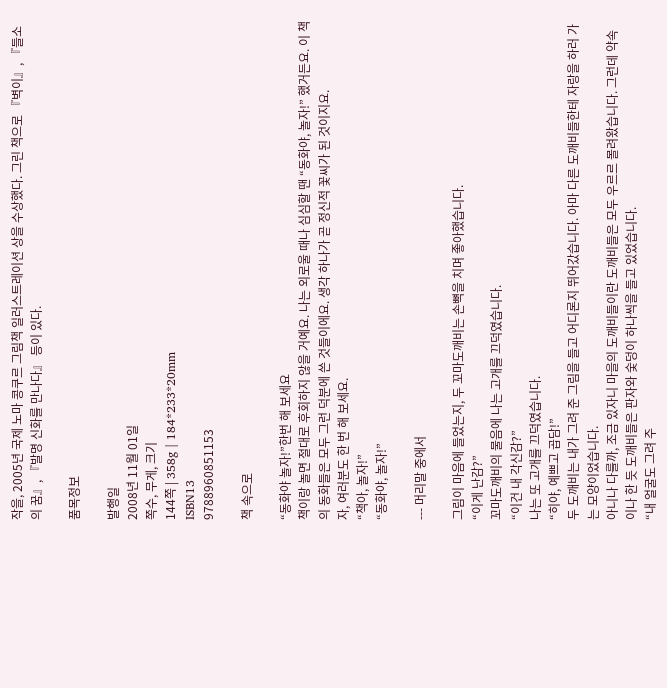작을, 2005년 국제 노마 콩쿠르 그림책 일러스트레이션 상을 수상했다. 그린 책으로 『벽이』, 『들소의 꿈』, 『발명 신화를 만나다』 등이 있다.

품목정보

발행일
2008년 11월 01일
쪽수, 무게, 크기
144쪽 | 358g | 184*233*20mm
ISBN13
9788960851153

책 속으로

“동화야 놀자!”한번 해 보세요
책이랑 놀면 절대로 후회하지 않을 거예요. 나는 외로울 때나 심심할 땐 “동화야, 놀자!” 했거든요. 이 책의 동화들은 모두 그런 덕분에 쓴 것들이에요. 생각 하나가 곧 정신적 꽃씨가 된 것이지요.
자, 여러분도 한 번 해 보세요.
“책아, 놀자!”
“동화야, 놀자!”

--- 머리말 중에서

그림이 마음에 들었는지, 두 꼬마도깨비는 손뼉을 치며 좋아했습니다.
“이게 난감?”
꼬마도깨비의 물음에 나는 고개를 끄덕였습니다.
“이건 내 각신감?”
나는 또 고개를 끄덕였습니다.
“히야, 예쁘고 곱담!”
두 도깨비는 내가 그려 준 그림을 들고 어디론지 뛰어갔습니다. 아마 다른 도깨비들한테 자랑을 하러 가는 모양이었습니다.
아니나 다를까, 조금 있자니 마을의 도깨비들이란 도깨비들은 모두 우르르 몰려왔습니다. 그런데 약속이나 한 듯 도깨비들은 판자와 숯덩이 하나씩을 들고 있었습니다.
“내 얼굴도 그려 주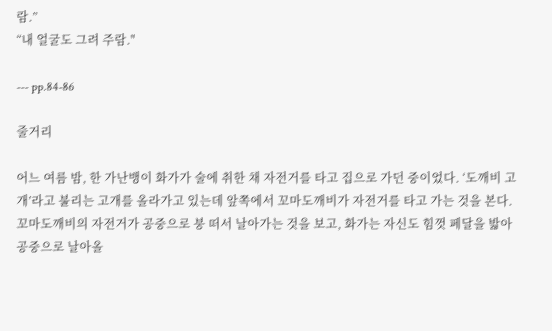람.”
“내 얼굴도 그려 주람."

--- pp.84-86

줄거리

어느 여름 밤, 한 가난뱅이 화가가 술에 취한 채 자전거를 타고 집으로 가던 중이었다. ‘도깨비 고개’라고 불리는 고개를 올라가고 있는데 앞쪽에서 꼬마도깨비가 자전거를 타고 가는 것을 본다. 꼬마도깨비의 자전거가 공중으로 붕 떠서 날아가는 것을 보고, 화가는 자신도 힘껏 페달을 밟아 공중으로 날아올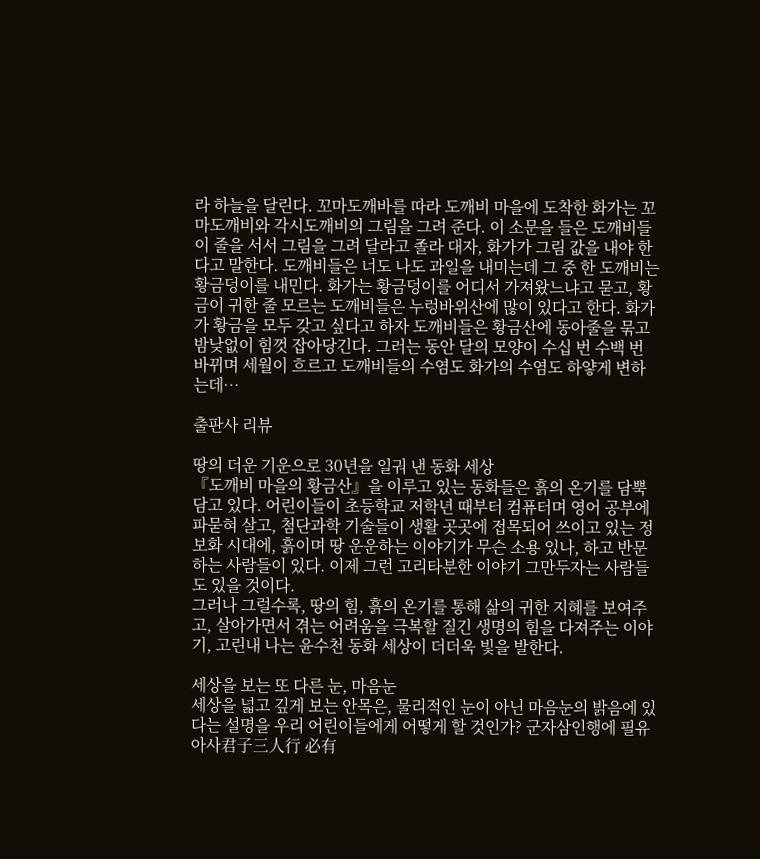라 하늘을 달린다. 꼬마도깨바를 따라 도깨비 마을에 도착한 화가는 꼬마도깨비와 각시도깨비의 그림을 그려 준다. 이 소문을 들은 도깨비들이 줄을 서서 그림을 그려 달라고 졸라 대자, 화가가 그림 값을 내야 한다고 말한다. 도깨비들은 너도 나도 과일을 내미는데 그 중 한 도깨비는 황금덩이를 내민다. 화가는 황금덩이를 어디서 가져왔느냐고 묻고, 황금이 귀한 줄 모르는 도깨비들은 누렁바위산에 많이 있다고 한다. 화가가 황금을 모두 갖고 싶다고 하자 도깨비들은 황금산에 동아줄을 묶고 밤낮없이 힘껏 잡아당긴다. 그러는 동안 달의 모양이 수십 번 수백 번 바뀌며 세월이 흐르고 도깨비들의 수염도 화가의 수염도 하얗게 변하는데…

출판사 리뷰

땅의 더운 기운으로 30년을 일궈 낸 동화 세상
『도깨비 마을의 황금산』을 이루고 있는 동화들은 흙의 온기를 담뿍 담고 있다. 어린이들이 초등학교 저학년 때부터 컴퓨터며 영어 공부에 파묻혀 살고, 첨단과학 기술들이 생활 곳곳에 접목되어 쓰이고 있는 정보화 시대에, 흙이며 땅 운운하는 이야기가 무슨 소용 있나, 하고 반문하는 사람들이 있다. 이제 그런 고리타분한 이야기 그만두자는 사람들도 있을 것이다.
그러나 그럴수록, 땅의 힘, 흙의 온기를 통해 삶의 귀한 지혜를 보여주고, 살아가면서 겪는 어려움을 극복할 질긴 생명의 힘을 다져주는 이야기, 고린내 나는 윤수천 동화 세상이 더더욱 빛을 발한다.

세상을 보는 또 다른 눈, 마음눈
세상을 넓고 깊게 보는 안목은, 물리적인 눈이 아닌 마음눈의 밝음에 있다는 설명을 우리 어린이들에게 어떻게 할 것인가? 군자삼인행에 필유아사君子三人行 必有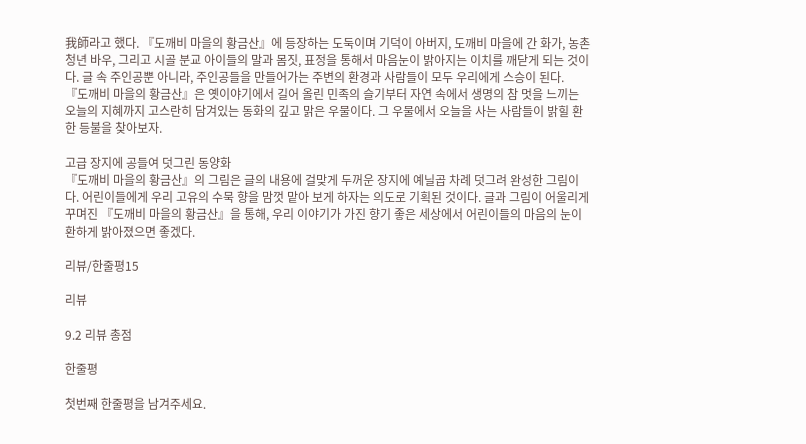我師라고 했다. 『도깨비 마을의 황금산』에 등장하는 도둑이며 기덕이 아버지, 도깨비 마을에 간 화가, 농촌 청년 바우, 그리고 시골 분교 아이들의 말과 몸짓, 표정을 통해서 마음눈이 밝아지는 이치를 깨닫게 되는 것이다. 글 속 주인공뿐 아니라, 주인공들을 만들어가는 주변의 환경과 사람들이 모두 우리에게 스승이 된다.
『도깨비 마을의 황금산』은 옛이야기에서 길어 올린 민족의 슬기부터 자연 속에서 생명의 참 멋을 느끼는 오늘의 지혜까지 고스란히 담겨있는 동화의 깊고 맑은 우물이다. 그 우물에서 오늘을 사는 사람들이 밝힐 환한 등불을 찾아보자.

고급 장지에 공들여 덧그린 동양화
『도깨비 마을의 황금산』의 그림은 글의 내용에 걸맞게 두꺼운 장지에 예닐곱 차례 덧그려 완성한 그림이다. 어린이들에게 우리 고유의 수묵 향을 맘껏 맡아 보게 하자는 의도로 기획된 것이다. 글과 그림이 어울리게 꾸며진 『도깨비 마을의 황금산』을 통해, 우리 이야기가 가진 향기 좋은 세상에서 어린이들의 마음의 눈이 환하게 밝아졌으면 좋겠다.

리뷰/한줄평15

리뷰

9.2 리뷰 총점

한줄평

첫번째 한줄평을 남겨주세요.